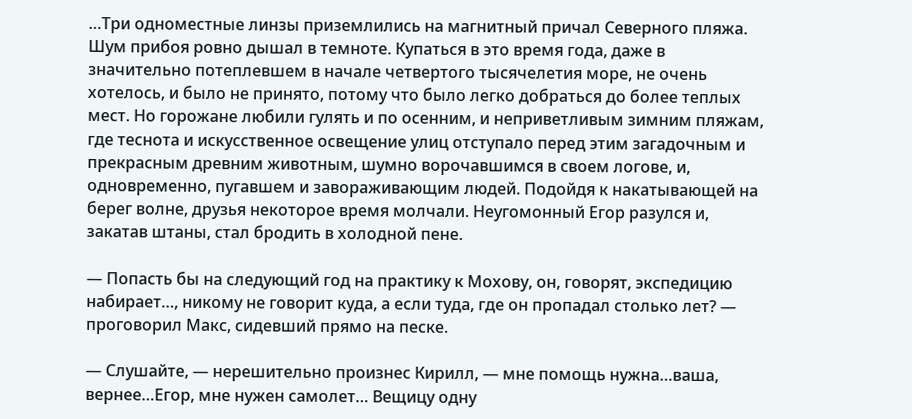…Три одноместные линзы приземлились на магнитный причал Северного пляжа. Шум прибоя ровно дышал в темноте. Купаться в это время года, даже в значительно потеплевшем в начале четвертого тысячелетия море, не очень хотелось, и было не принято, потому что было легко добраться до более теплых мест. Но горожане любили гулять и по осенним, и неприветливым зимним пляжам, где теснота и искусственное освещение улиц отступало перед этим загадочным и прекрасным древним животным, шумно ворочавшимся в своем логове, и, одновременно, пугавшем и завораживающим людей. Подойдя к накатывающей на берег волне, друзья некоторое время молчали. Неугомонный Егор разулся и, закатав штаны, стал бродить в холодной пене.

— Попасть бы на следующий год на практику к Мохову, он, говорят, экспедицию набирает…, никому не говорит куда, а если туда, где он пропадал столько лет? — проговорил Макс, сидевший прямо на песке.

— Слушайте, — нерешительно произнес Кирилл, — мне помощь нужна…ваша, вернее…Егор, мне нужен самолет… Вещицу одну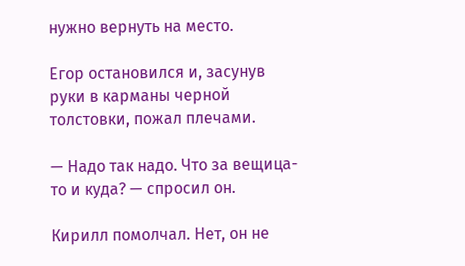нужно вернуть на место.

Егор остановился и, засунув руки в карманы черной толстовки, пожал плечами.

— Надо так надо. Что за вещица-то и куда? — спросил он.

Кирилл помолчал. Нет, он не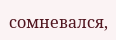сомневался,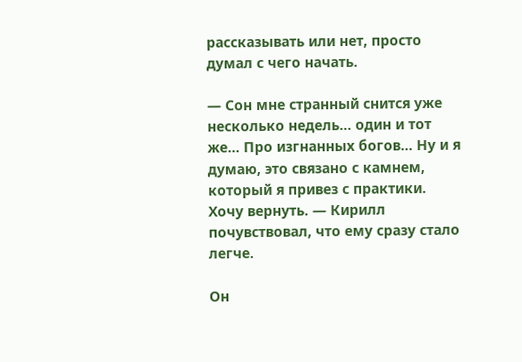рассказывать или нет, просто думал с чего начать.

— Сон мне странный снится уже несколько недель… один и тот же… Про изгнанных богов… Ну и я думаю, это связано с камнем, который я привез с практики. Хочу вернуть. — Кирилл почувствовал, что ему сразу стало легче.

Он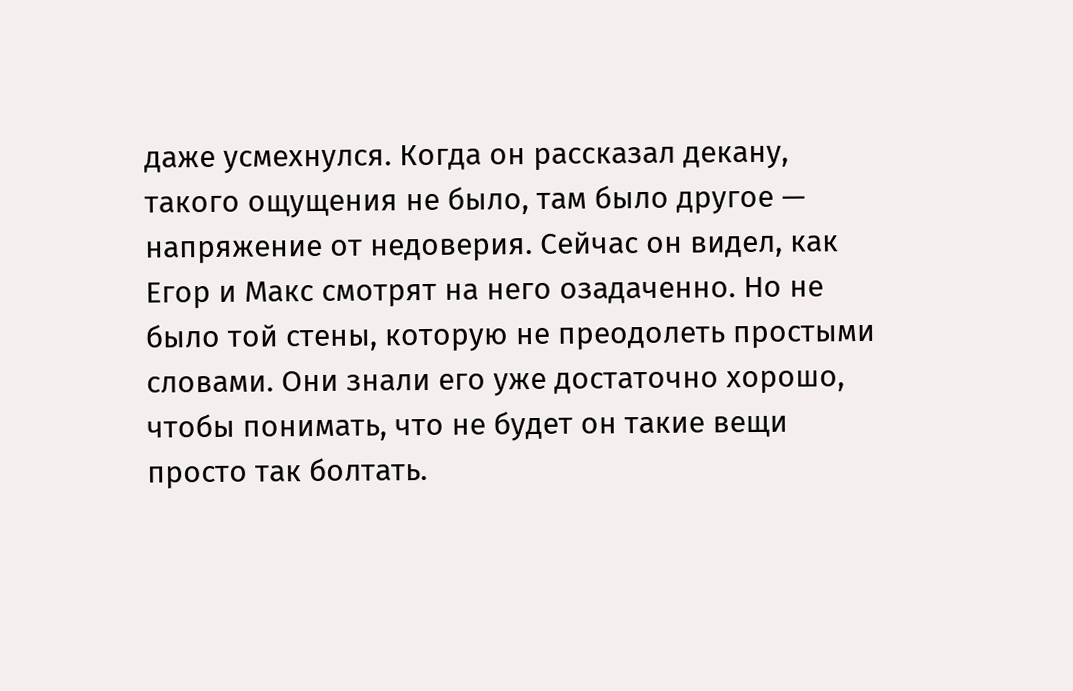даже усмехнулся. Когда он рассказал декану, такого ощущения не было, там было другое — напряжение от недоверия. Сейчас он видел, как Егор и Макс смотрят на него озадаченно. Но не было той стены, которую не преодолеть простыми словами. Они знали его уже достаточно хорошо, чтобы понимать, что не будет он такие вещи просто так болтать.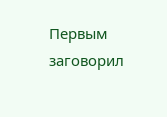Первым заговорил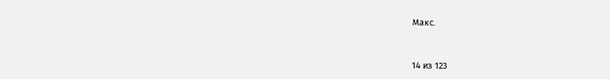Макс.



14 из 123